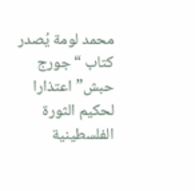محمد لومة يُصدر كتاب “جورج حبش” اعتذارا لحكيم الثورة الفلسطينية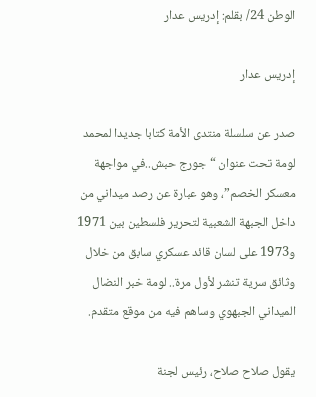الوطن 24/ بقلم: إدريس عدار

إدريس عدار

صدر عن سلسلة منتدى الأمة كتابا جديدا لمحمد لومة تحت عنوان “جورج حبش..في مواجهة معسكر الخصم”، وهو عبارة عن رصد ميداني من داخل الجبهة الشعبية لتحرير فلسطين بين 1971 و1973 على لسان قائد عسكري سابق من خلال وثائق سرية تنشر لأول مرة.. لومة خبر النضال الميداني الجبهوي وساهم فيه من موقع متقدم.

يقول صلاح صلاح، رئيس لجنة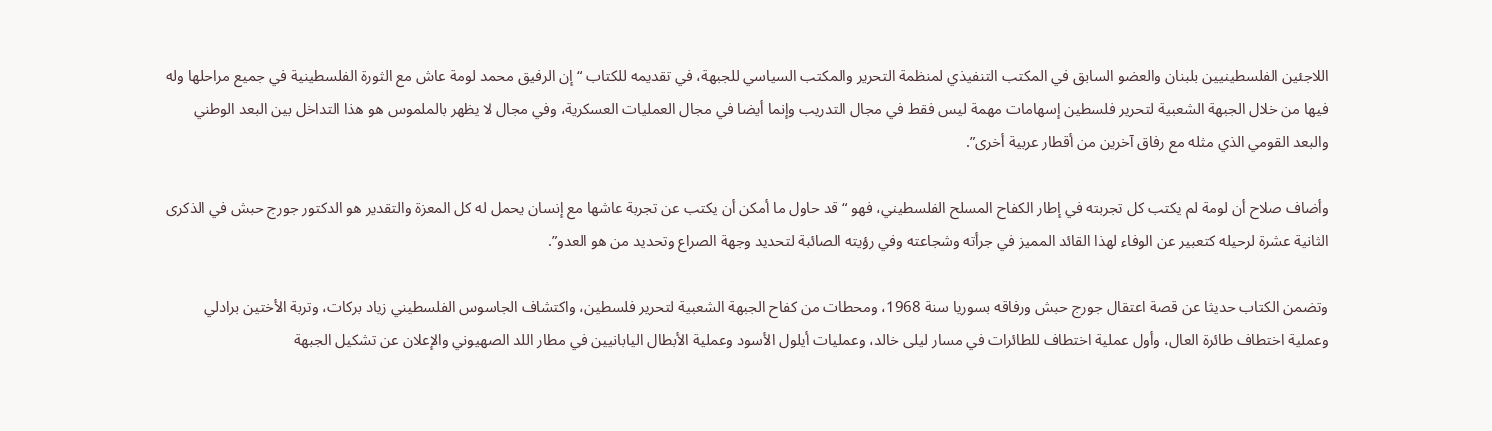اللاجئين الفلسطينيين بلبنان والعضو السابق في المكتب التنفيذي لمنظمة التحرير والمكتب السياسي للجبهة، في تقديمه للكتاب “إن الرفيق محمد لومة عاش مع الثورة الفلسطينية في جميع مراحلها وله فيها من خلال الجبهة الشعبية لتحرير فلسطين إسهامات مهمة ليس فقط في مجال التدريب وإنما أيضا في مجال العمليات العسكرية، وفي مجال لا يظهر بالملموس هو هذا التداخل بين البعد الوطني والبعد القومي الذي مثله مع رفاق آخرين من أقطار عربية أخرى”.

وأضاف صلاح أن لومة لم يكتب كل تجربته في إطار الكفاح المسلح الفلسطيني، فهو “قد حاول ما أمكن أن يكتب عن تجربة عاشها مع إنسان يحمل له كل المعزة والتقدير هو الدكتور جورج حبش في الذكرى الثانية عشرة لرحيله كتعبير عن الوفاء لهذا القائد المميز في جرأته وشجاعته وفي رؤيته الصائبة لتحديد وجهة الصراع وتحديد من هو العدو”.

وتضمن الكتاب حديثا عن قصة اعتقال جورج حبش ورفاقه بسوريا سنة 1968، ومحطات من كفاح الجبهة الشعبية لتحرير فلسطين، واكتشاف الجاسوس الفلسطيني زياد بركات، وتربة الأختين برادلي وعملية اختطاف طائرة العال، وأول عملية اختطاف للطائرات في مسار ليلى خالد، وعمليات أيلول الأسود وعملية الأبطال اليابانيين في مطار اللد الصهيوني والإعلان عن تشكيل الجبهة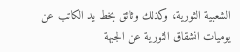الشعبية الثورية، وكذلك وثائق بخط يد الكاتب عن يوميات انشقاق الثورية عن الجبهة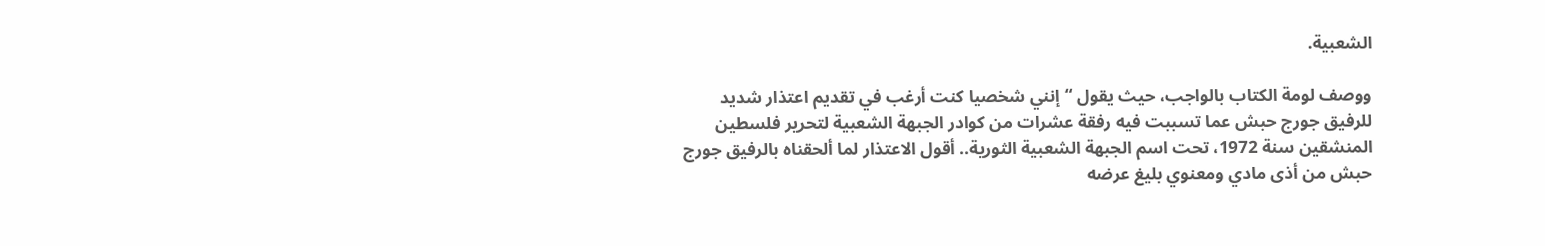الشعبية.

ووصف لومة الكتاب بالواجب، حيث يقول “إنني شخصيا كنت أرغب في تقديم اعتذار شديد للرفيق جورج حبش عما تسببت فيه رفقة عشرات من كوادر الجبهة الشعبية لتحرير فلسطين المنشقين سنة 1972، تحت اسم الجبهة الشعبية الثورية.. أقول الاعتذار لما ألحقناه بالرفيق جورج حبش من أذى مادي ومعنوي بليغ عرضه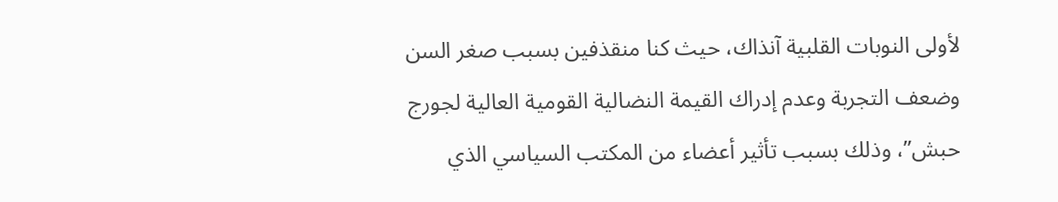لأولى النوبات القلبية آنذاك، حيث كنا منقذفين بسبب صغر السن وضعف التجربة وعدم إدراك القيمة النضالية القومية العالية لجورج حبش”، وذلك بسبب تأثير أعضاء من المكتب السياسي الذي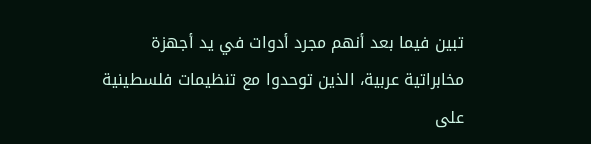تبين فيما بعد أنهم مجرد أدوات في يد أجهزة مخابراتية عربية، الذين توحدوا مع تنظيمات فلسطينية على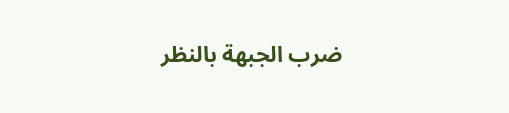ضرب الجبهة بالنظر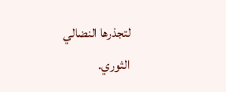لتجذرها النضالي الثوري.